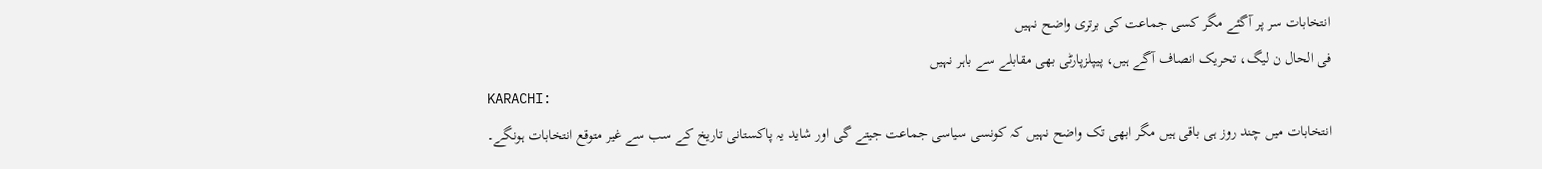انتخابات سر پر آگئے مگر کسی جماعت کی برتری واضح نہیں
فی الحال ن لیگ، تحریک انصاف آگے ہیں، پیپلزپارٹی بھی مقابلے سے باہر نہیں
KARACHI:
انتخابات میں چند روز ہی باقی ہیں مگر ابھی تک واضح نہیں کہ کونسی سیاسی جماعت جیتے گی اور شاید یہ پاکستانی تاریخ کے سب سے غیر متوقع انتخابات ہونگے۔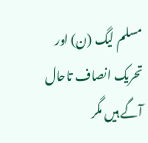مسلم لیگ (ن) اور تحریک انصاف تاحال آگے ہیں مگر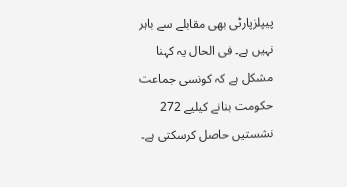پیپلزپارٹی بھی مقابلے سے باہر نہیں ہے۔ فی الحال یہ کہنا مشکل ہے کہ کونسی جماعت حکومت بنانے کیلیے 272 نشستیں حاصل کرسکتی ہے۔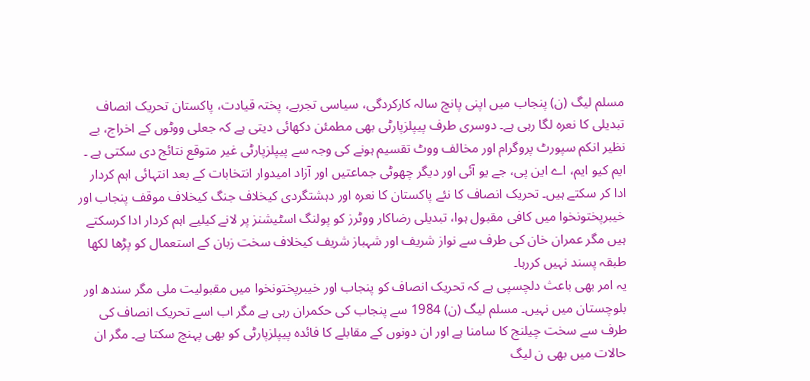مسلم لیگ (ن) پنجاب میں اپنی پانچ سالہ کارکردگی، سیاسی تجربے، پختہ قیادت، پاکستان تحریک انصاف تبدیلی کا نعرہ لگا رہی ہے۔ دوسری طرف پیپلزپارٹی بھی مطمئن دکھائی دیتی ہے کہ جعلی ووٹوں کے اخراج، بے نظیر انکم سپورٹ پروگرام اور مخالف ووٹ تقسیم ہونے کی وجہ سے پیپلزپارٹی غیر متوقع نتائج دی سکتی ہے ۔ ایم کیو ایم، اے این پی، جے یو آئی اور دیگر چھوٹی جماعتیں اور آزاد امیدوار انتخابات کے بعد انتہائی اہم کردار ادا کر سکتے ہیں۔ تحریک انصاف کا نئے پاکستان کا نعرہ اور دہشتگردی کیخلاف جنگ کیخلاف موقف پنجاب اور خیبرپختونخوا میں کافی مقبول ہوا، تبدیلی رضاکار ووٹرز کو پولنگ اسٹیشنز پر لانے کیلیے اہم کردار ادا کرسکتے ہیں مگر عمران خان کی طرف سے نواز شریف اور شہباز شریف کیخلاف سخت زبان کے استعمال کو پڑھا لکھا طبقہ پسند نہیں کررہا۔
یہ امر بھی باعث دلچسپی ہے کہ تحریک انصاف کو پنجاب اور خیبرپختونخوا میں مقبولیت ملی مگر سندھ اور بلوچستان میں نہیں۔ مسلم لیگ (ن) 1984 سے پنجاب کی حکمران رہی ہے مگر اب اسے تحریک انصاف کی طرف سے سخت چیلنج کا سامنا ہے اور ان دونوں کے مقابلے کا فائدہ پیپلزپارٹی کو بھی پہنچ سکتا ہے۔ مگر ان حالات میں بھی ن لیگ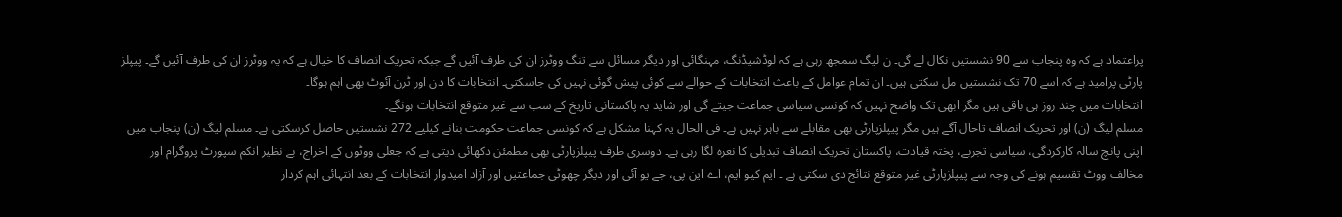پراعتماد ہے کہ وہ پنجاب سے 90 نشستیں نکال لے گی۔ ن لیگ سمجھ رہی ہے کہ لوڈشیڈنگ، مہنگائی اور دیگر مسائل سے تنگ ووٹرز ان کی طرف آئیں گے جبکہ تحریک انصاف کا خیال ہے کہ یہ ووٹرز ان کی طرف آئیں گے۔ پیپلز پارٹی پرامید ہے کہ اسے 70 تک نشستیں مل سکتی ہیں۔ ان تمام عوامل کے باعث انتخابات کے حوالے سے کوئی پیش گوئی نہیں کی جاسکتی۔ انتخابات کا دن اور ٹرن آئوٹ بھی اہم ہوگا۔
انتخابات میں چند روز ہی باقی ہیں مگر ابھی تک واضح نہیں کہ کونسی سیاسی جماعت جیتے گی اور شاید یہ پاکستانی تاریخ کے سب سے غیر متوقع انتخابات ہونگے۔
مسلم لیگ (ن) اور تحریک انصاف تاحال آگے ہیں مگر پیپلزپارٹی بھی مقابلے سے باہر نہیں ہے۔ فی الحال یہ کہنا مشکل ہے کہ کونسی جماعت حکومت بنانے کیلیے 272 نشستیں حاصل کرسکتی ہے۔ مسلم لیگ (ن) پنجاب میں اپنی پانچ سالہ کارکردگی، سیاسی تجربے، پختہ قیادت، پاکستان تحریک انصاف تبدیلی کا نعرہ لگا رہی ہے۔ دوسری طرف پیپلزپارٹی بھی مطمئن دکھائی دیتی ہے کہ جعلی ووٹوں کے اخراج، بے نظیر انکم سپورٹ پروگرام اور مخالف ووٹ تقسیم ہونے کی وجہ سے پیپلزپارٹی غیر متوقع نتائج دی سکتی ہے ۔ ایم کیو ایم، اے این پی، جے یو آئی اور دیگر چھوٹی جماعتیں اور آزاد امیدوار انتخابات کے بعد انتہائی اہم کردار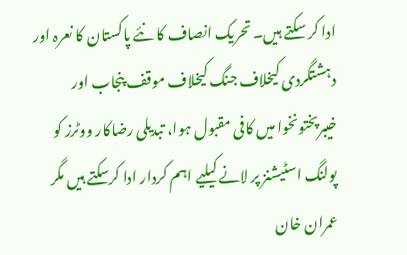ادا کر سکتے ہیں۔ تحریک انصاف کا نئے پاکستان کا نعرہ اور دہشتگردی کیخلاف جنگ کیخلاف موقف پنجاب اور خیبرپختونخوا میں کافی مقبول ہوا، تبدیلی رضاکار ووٹرز کو پولنگ اسٹیشنز پر لانے کیلیے اہم کردار ادا کرسکتے ہیں مگر عمران خان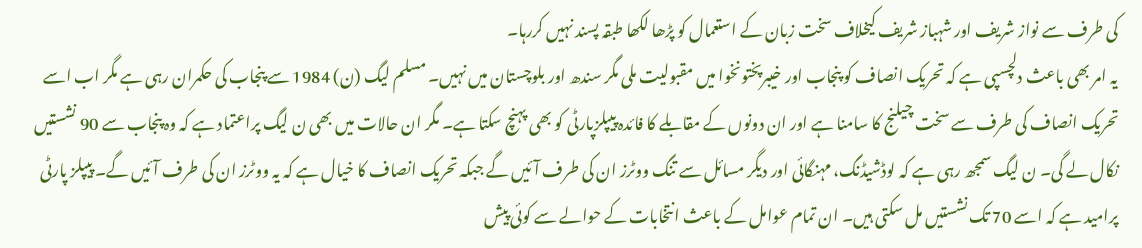کی طرف سے نواز شریف اور شہباز شریف کیخلاف سخت زبان کے استعمال کو پڑھا لکھا طبقہ پسند نہیں کررہا۔
یہ امر بھی باعث دلچسپی ہے کہ تحریک انصاف کو پنجاب اور خیبرپختونخوا میں مقبولیت ملی مگر سندھ اور بلوچستان میں نہیں۔ مسلم لیگ (ن) 1984 سے پنجاب کی حکمران رہی ہے مگر اب اسے تحریک انصاف کی طرف سے سخت چیلنج کا سامنا ہے اور ان دونوں کے مقابلے کا فائدہ پیپلزپارٹی کو بھی پہنچ سکتا ہے۔ مگر ان حالات میں بھی ن لیگ پراعتماد ہے کہ وہ پنجاب سے 90 نشستیں نکال لے گی۔ ن لیگ سمجھ رہی ہے کہ لوڈشیڈنگ، مہنگائی اور دیگر مسائل سے تنگ ووٹرز ان کی طرف آئیں گے جبکہ تحریک انصاف کا خیال ہے کہ یہ ووٹرز ان کی طرف آئیں گے۔ پیپلز پارٹی پرامید ہے کہ اسے 70 تک نشستیں مل سکتی ہیں۔ ان تمام عوامل کے باعث انتخابات کے حوالے سے کوئی پیش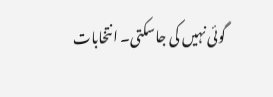گوئی نہیں کی جاسکتی۔ انتخابات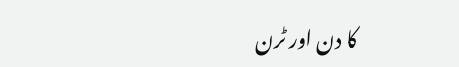کا دن اور ٹرن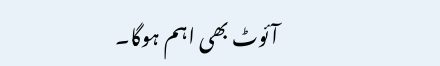آئوٹ بھی اہم ہوگا۔